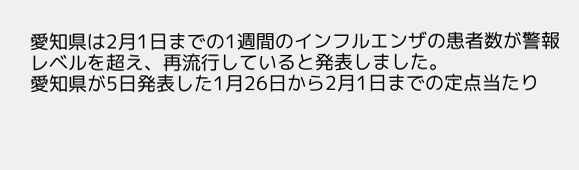愛知県は2月1日までの1週間のインフルエンザの患者数が警報レベルを超え、再流行していると発表しました。
愛知県が5日発表した1月26日から2月1日までの定点当たり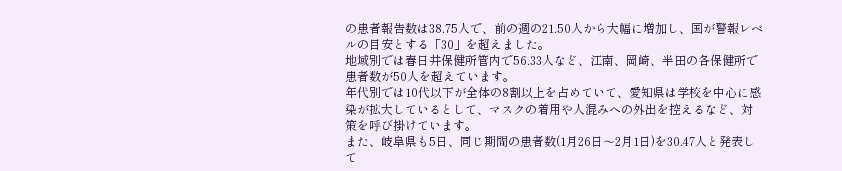の患者報告数は38.75人で、前の週の21.50人から大幅に増加し、国が警報レベルの目安とする「30」を超えました。
地域別では春日井保健所管内で56.33人など、江南、岡崎、半田の各保健所で患者数が50人を超えています。
年代別では10代以下が全体の8割以上を占めていて、愛知県は学校を中心に感染が拡大しているとして、マスクの着用や人混みへの外出を控えるなど、対策を呼び掛けています。
また、岐阜県も5日、同じ期間の患者数(1月26日〜2月1日)を30.47人と発表して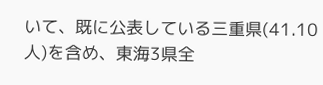いて、既に公表している三重県(41.10人)を含め、東海3県全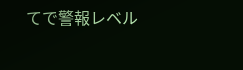てで警報レベル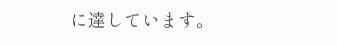に達しています。